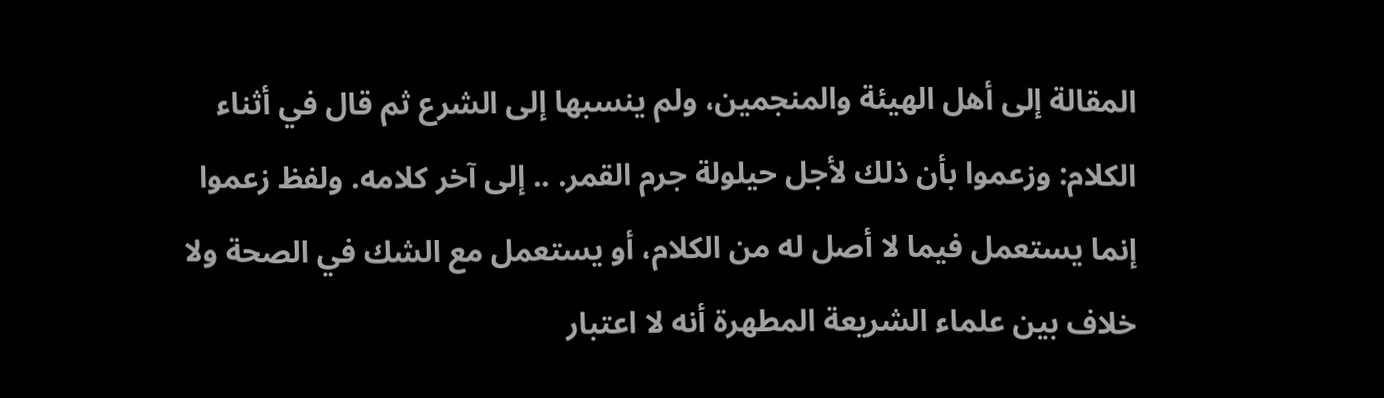المقالة إلى أهل الهيئة والمنجمين، ولم ينسبها إلى الشرع ثم قال في أثناء الكلام: وزعموا بأن ذلك لأجل حيلولة جرم القمر. .. إلى آخر كلامه. ولفظ زعموا إنما يستعمل فيما لا أصل له من الكلام، أو يستعمل مع الشك في الصحة ولا خلاف بين علماء الشريعة المطهرة أنه لا اعتبار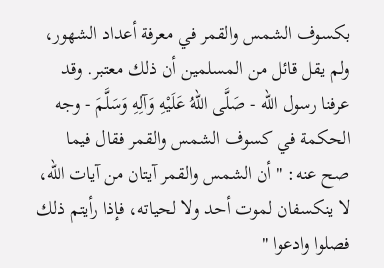بكسوف الشمس والقمر في معرفة أعداد الشهور، ولم يقل قائل من المسلمين أن ذلك معتبر. وقد عرفنا رسول الله - صَلَّى اللهُ عَلَيْهِ وَآلِهِ وَسَلَّمَ - وجه الحكمة في كسوف الشمس والقمر فقال فيما صح عنه: " أن الشمس والقمر آيتان من آيات الله، لا ينكسفان لموت أحد ولا لحياته، فإذا رأيتم ذلك فصلوا وادعوا "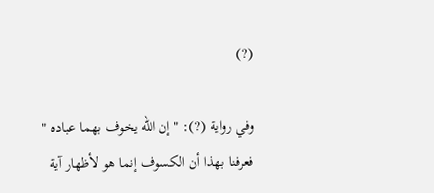(?)

وفي رواية (?): " إن الله يخوف بهما عباده " فعرفنا بهذا أن الكسوف إنما هو لأظهار آية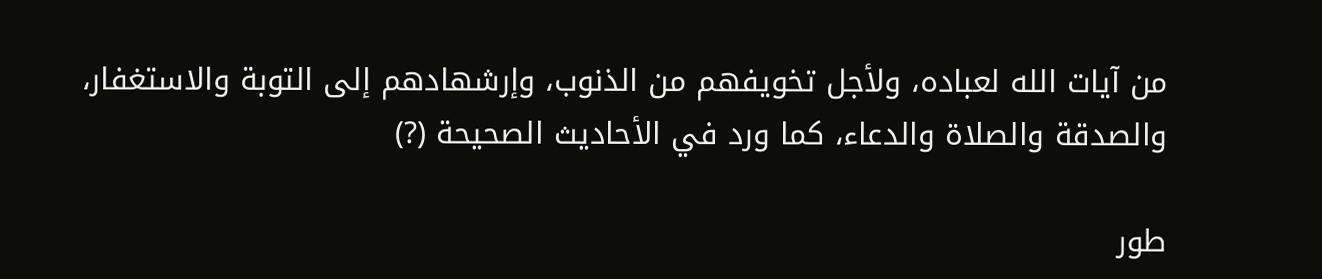من آيات الله لعباده، ولأجل تخويفهم من الذنوب، وإرشهادهم إلى التوبة والاستغفار، والصدقة والصلاة والدعاء، كما ورد في الأحاديث الصحيحة (?)

طور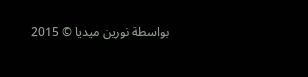بواسطة نورين ميديا © 2015